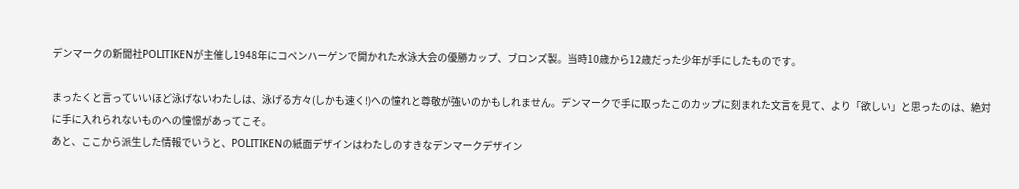デンマークの新聞社POLITIKENが主催し1948年にコペンハーゲンで開かれた水泳大会の優勝カップ、ブロンズ製。当時10歳から12歳だった少年が手にしたものです。

まったくと言っていいほど泳げないわたしは、泳げる方々(しかも速く!)への憧れと尊敬が強いのかもしれません。デンマークで手に取ったこのカップに刻まれた文言を見て、より「欲しい」と思ったのは、絶対に手に入れられないものへの憧憬があってこそ。
あと、ここから派生した情報でいうと、POLITIKENの紙面デザインはわたしのすきなデンマークデザイン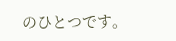のひとつです。